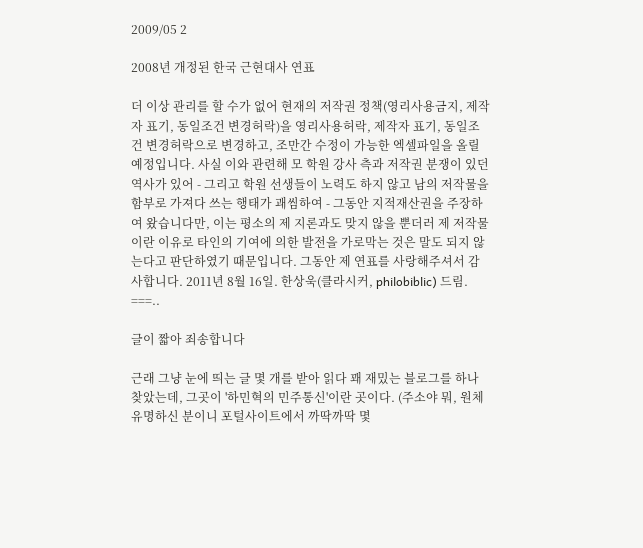2009/05 2

2008년 개정된 한국 근현대사 연표

더 이상 관리를 할 수가 없어 현재의 저작권 정책(영리사용금지, 제작자 표기, 동일조건 변경허락)을 영리사용허락, 제작자 표기, 동일조건 변경허락으로 변경하고, 조만간 수정이 가능한 엑셀파일을 올릴 예정입니다. 사실 이와 관련해 모 학원 강사 측과 저작권 분쟁이 있던 역사가 있어 - 그리고 학원 선생들이 노력도 하지 않고 남의 저작물을 함부로 가져다 쓰는 행태가 괘씸하여 - 그동안 지적재산권을 주장하여 왔습니다만, 이는 평소의 제 지론과도 맞지 않을 뿐더러 제 저작물이란 이유로 타인의 기여에 의한 발전을 가로막는 것은 말도 되지 않는다고 판단하였기 때문입니다. 그동안 제 연표를 사랑해주셔서 감사합니다. 2011년 8월 16일. 한상욱(클라시커, philobiblic) 드림. ===..

글이 짧아 죄송합니다

근래 그냥 눈에 띄는 글 몇 개를 받아 읽다 꽤 재밌는 블로그를 하나 찾았는데, 그곳이 '하민혁의 민주통신'이란 곳이다. (주소야 뭐, 원체 유명하신 분이니 포털사이트에서 까딱까딱 몇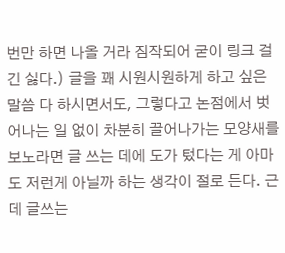번만 하면 나올 거라 짐작되어 굳이 링크 걸긴 싫다.) 글을 꽤 시원시원하게 하고 싶은 말씀 다 하시면서도, 그렇다고 논점에서 벗어나는 일 없이 차분히 끌어나가는 모양새를 보노라면 글 쓰는 데에 도가 텄다는 게 아마도 저런게 아닐까 하는 생각이 절로 든다. 근데 글쓰는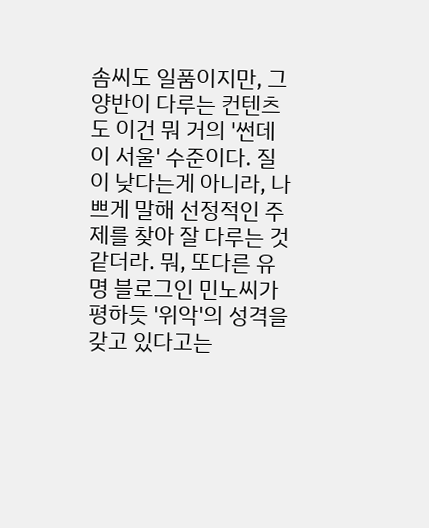솜씨도 일품이지만, 그 양반이 다루는 컨텐츠도 이건 뭐 거의 '썬데이 서울' 수준이다. 질이 낮다는게 아니라, 나쁘게 말해 선정적인 주제를 찾아 잘 다루는 것 같더라. 뭐, 또다른 유명 블로그인 민노씨가 평하듯 '위악'의 성격을 갖고 있다고는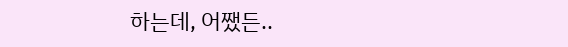하는데, 어쨌든..